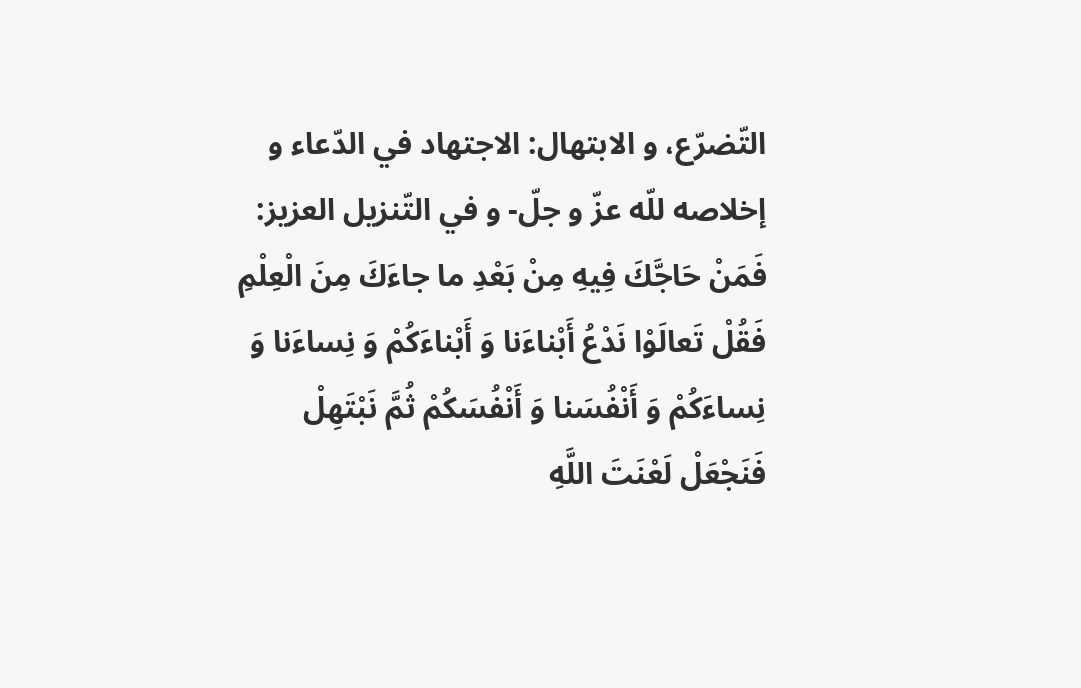التّضرّع، و الابتهال: الاجتهاد في الدّعاء و إخلاصه للّه عزّ و جلّ- و في التّنزيل العزيز: فَمَنْ حَاجَّكَ فِيهِ مِنْ بَعْدِ ما جاءَكَ مِنَ الْعِلْمِ فَقُلْ تَعالَوْا نَدْعُ أَبْناءَنا وَ أَبْناءَكُمْ وَ نِساءَنا وَ نِساءَكُمْ وَ أَنْفُسَنا وَ أَنْفُسَكُمْ ثُمَّ نَبْتَهِلْ فَنَجْعَلْ لَعْنَتَ اللَّهِ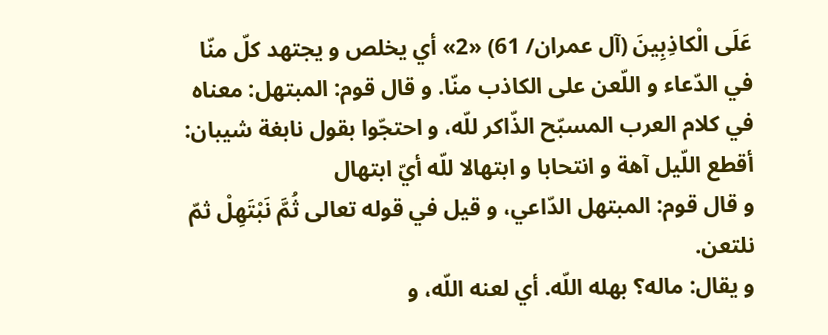عَلَى الْكاذِبِينَ (آل عمران/ 61) «2» أي يخلص و يجتهد كلّ منّا في الدّعاء و اللّعن على الكاذب منّا. و قال قوم: المبتهل: معناه في كلام العرب المسبّح الذّاكر للّه، و احتجّوا بقول نابغة شيبان:
أقطع اللّيل آهة و انتحابا و ابتهالا للّه أيّ ابتهال
و قال قوم: المبتهل الدّاعي، و قيل في قوله تعالى ثُمَّ نَبْتَهِلْ ثمّ نلتعن.
و يقال: ماله؟ بهله اللّه. أي لعنه اللّه، و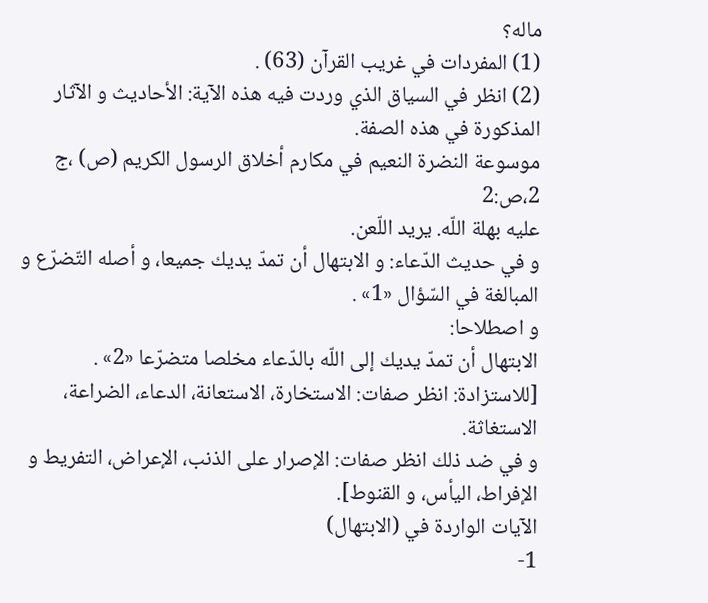ماله؟
(1) المفردات في غريب القرآن (63) .
(2) انظر في السياق الذي وردت فيه هذه الآية: الأحاديث و الآثار المذكورة في هذه الصفة.
موسوعة النضرة النعيم في مكارم أخلاق الرسول الكريم (ص) ،ج 2،ص:2
عليه بهلة اللّه. يريد اللّعن.
و في حديث الدّعاء: و الابتهال أن تمدّ يديك جميعا، و أصله التّضرّع و المبالغة في السّؤال «1» .
و اصطلاحا:
الابتهال أن تمدّ يديك إلى اللّه بالدّعاء مخلصا متضرّعا «2» .
[للاستزادة: انظر صفات: الاستخارة، الاستعانة، الدعاء، الضراعة، الاستغاثة.
و في ضد ذلك انظر صفات: الإصرار على الذنب، الإعراض، التفريط و الإفراط، اليأس، و القنوط].
الآيات الواردة في (الابتهال)
1-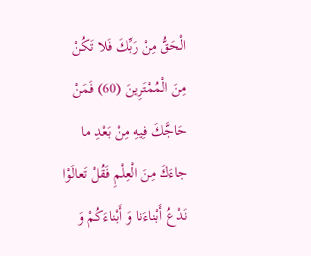الْحَقُّ مِنْ رَبِّكَ فَلا تَكُنْ مِنَ الْمُمْتَرِينَ (60) فَمَنْ حَاجَّكَ فِيهِ مِنْ بَعْدِ ما جاءَكَ مِنَ الْعِلْمِ فَقُلْ تَعالَوْا نَدْعُ أَبْناءَنا وَ أَبْناءَكُمْ وَ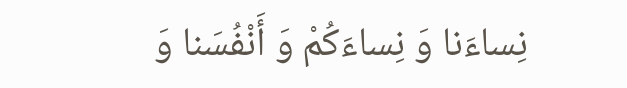نِساءَنا وَ نِساءَكُمْ وَ أَنْفُسَنا وَ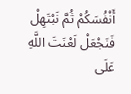أَنْفُسَكُمْ ثُمَّ نَبْتَهِلْ فَنَجْعَلْ لَعْنَتَ اللَّهِ عَلَى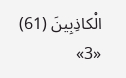الْكاذِبِينَ (61) «3»